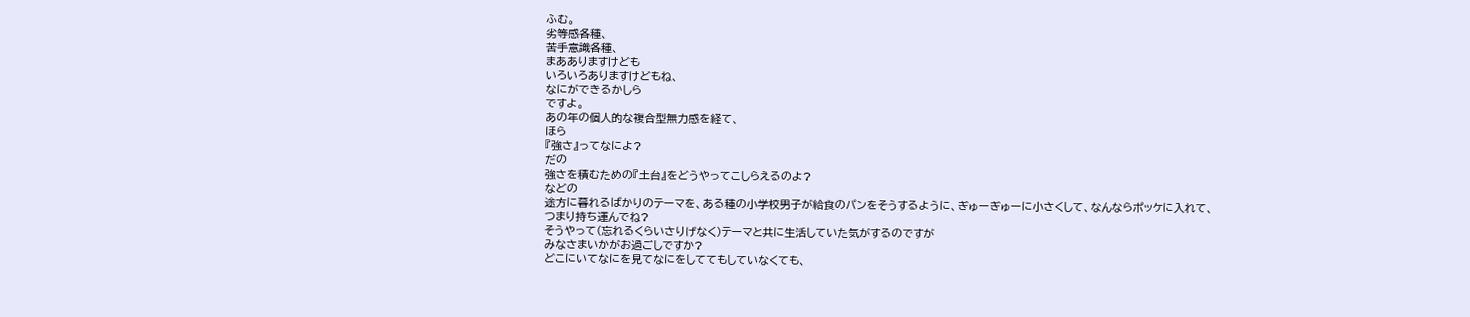ふむ。
劣等感各種、
苦手意識各種、
まあありますけども
いろいろありますけどもね、
なにができるかしら
ですよ。
あの年の個人的な複合型無力感を経て、
ほら
『強さ』ってなによ?
だの
強さを積むための『土台』をどうやってこしらえるのよ?
などの
途方に暮れるばかりのテーマを、ある種の小学校男子が給食のパンをそうするように、ぎゅーぎゅーに小さくして、なんならポッケに入れて、
つまり持ち運んでね?
そうやって(忘れるくらいさりげなく)テーマと共に生活していた気がするのですが
みなさまいかがお過ごしですか?
どこにいてなにを見てなにをしててもしていなくても、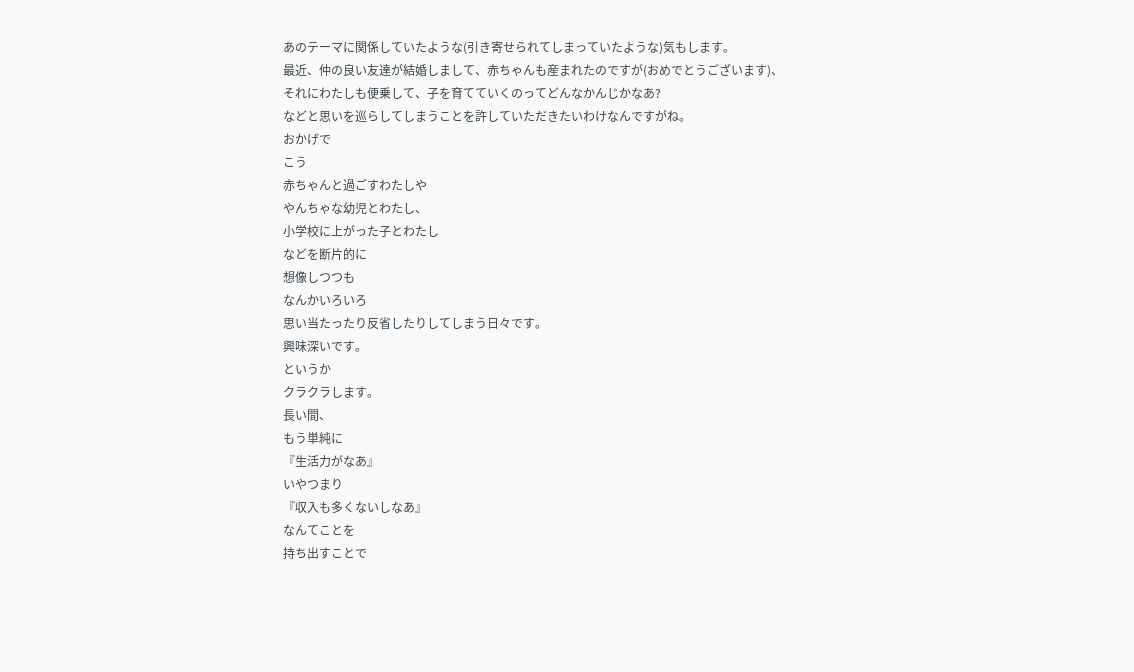あのテーマに関係していたような(引き寄せられてしまっていたような)気もします。
最近、仲の良い友達が結婚しまして、赤ちゃんも産まれたのですが(おめでとうございます)、
それにわたしも便乗して、子を育てていくのってどんなかんじかなあ?
などと思いを巡らしてしまうことを許していただきたいわけなんですがね。
おかげで
こう
赤ちゃんと過ごすわたしや
やんちゃな幼児とわたし、
小学校に上がった子とわたし
などを断片的に
想像しつつも
なんかいろいろ
思い当たったり反省したりしてしまう日々です。
興味深いです。
というか
クラクラします。
長い間、
もう単純に
『生活力がなあ』
いやつまり
『収入も多くないしなあ』
なんてことを
持ち出すことで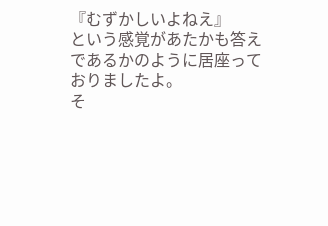『むずかしいよねえ』
という感覚があたかも答えであるかのように居座っておりましたよ。
そ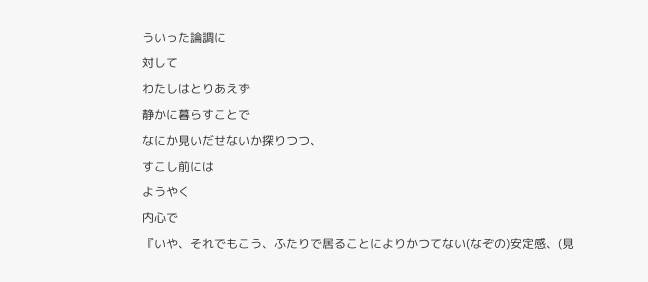ういった論調に
対して
わたしはとりあえず
静かに暮らすことで
なにか見いだせないか探りつつ、
すこし前には
ようやく
内心で
『いや、それでもこう、ふたりで居ることによりかつてない(なぞの)安定感、(見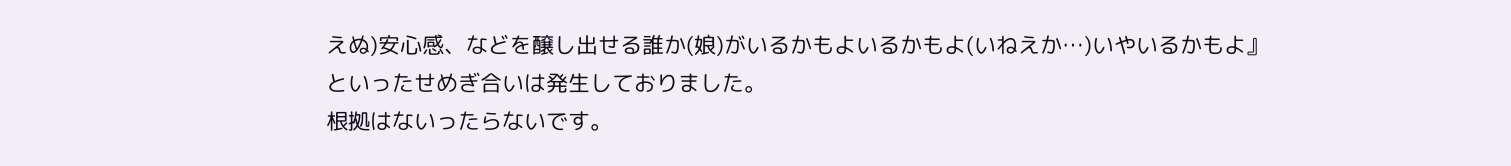えぬ)安心感、などを醸し出せる誰か(娘)がいるかもよいるかもよ(いねえか…)いやいるかもよ』
といったせめぎ合いは発生しておりました。
根拠はないったらないです。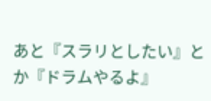あと『スラリとしたい』とか『ドラムやるよ』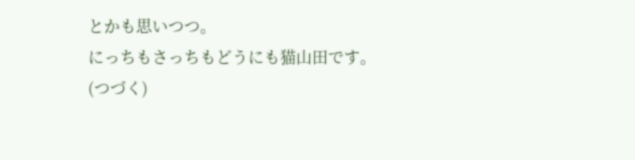とかも思いつつ。
にっちもさっちもどうにも猫山田です。
(つづく)